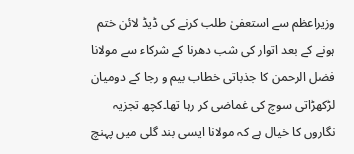وزیراعظم سے استعفیٰ طلب کرنے کی ڈیڈ لائن ختم ہونے کے بعد اتوار کی شب دھرنا کے شرکاء سے مولانا فضل الرحمن کا جذباتی خطاب بیم و رجا کے دومیان لڑکھڑاتی سوچ کی غماضی کر رہا تھا۔کچھ تجزیہ نگاروں کا خیال ہے کہ مولانا ایسی بند گلی میں پہنچ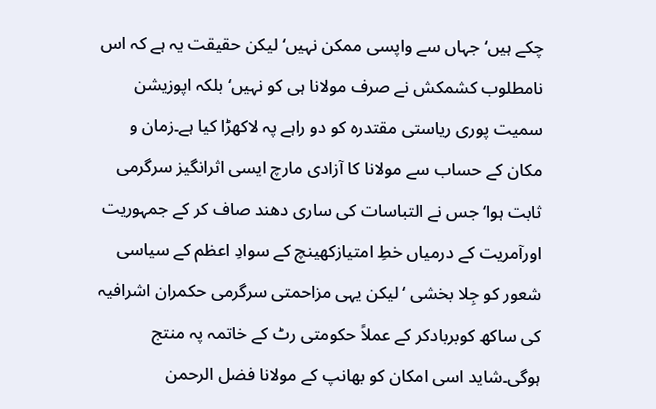چکے ہیں‘ جہاں سے واپسی ممکن نہیں‘ لیکن حقیقت یہ ہے کہ اس نامطلوب کشمکش نے صرف مولانا ہی کو نہیں‘ بلکہ اپوزیشن سمیت پوری ریاستی مقتدرہ کو دو راہے پہ لاکھڑا کیا ہے۔زمان و مکان کے حساب سے مولانا کا آزادی مارچ ایسی اثرانگیز سرگرمی ثابت ہوا‘جس نے التباسات کی ساری دھند صاف کر کے جمہوریت اورآمریت کے درمیاں خطِ امتیازکھینچ کے سوادِ اعظم کے سیاسی شعور کو جِلا بخشی ‘لیکن یہی مزاحمتی سرگرمی حکمران اشرافیہ کی ساکھ کوبربادکر کے عملاً حکومتی رٹ کے خاتمہ پہ منتج ہوگی۔شاید اسی امکان کو بھانپ کے مولانا فضل الرحمن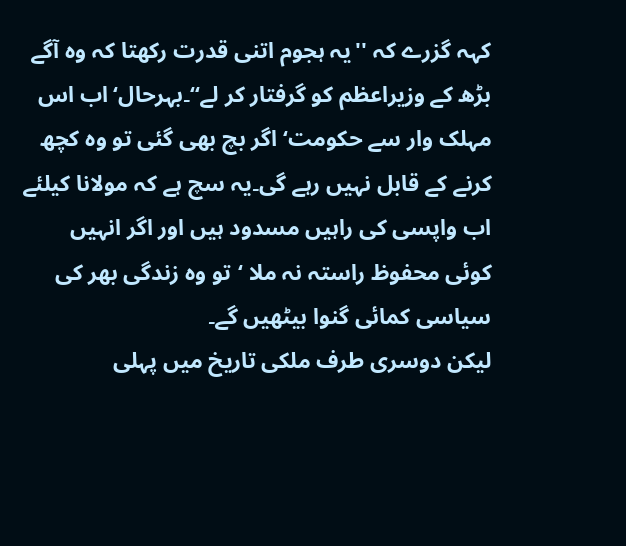کہہ گزرے کہ ''یہ ہجوم اتنی قدرت رکھتا کہ وہ آگے بڑھ کے وزیراعظم کو گرفتار کر لے‘‘۔بہرحال‘اب اس مہلک وار سے حکومت‘ اگر بچ بھی گئی تو وہ کچھ کرنے کے قابل نہیں رہے گی۔یہ سچ ہے کہ مولانا کیلئے اب واپسی کی راہیں مسدود ہیں اور اگر انہیں کوئی محفوظ راستہ نہ ملا ‘تو وہ زندگی بھر کی سیاسی کمائی گنوا بیٹھیں گے۔
لیکن دوسری طرف ملکی تاریخ میں پہلی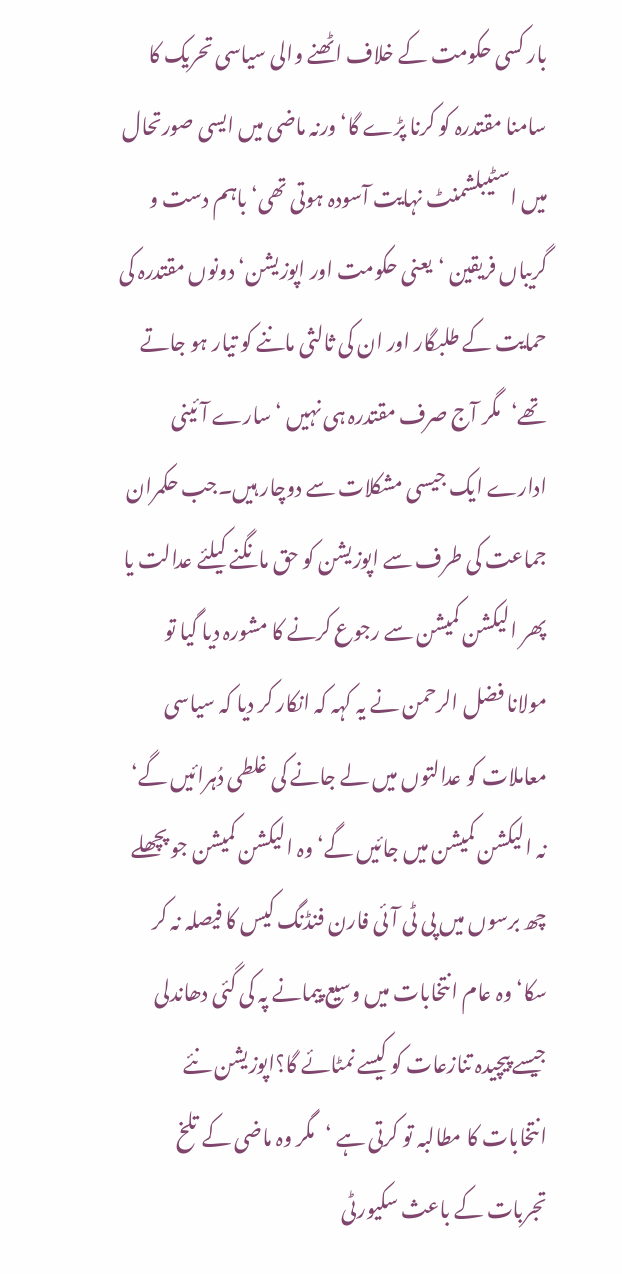بار کسی حکومت کے خلاف اٹھنے والی سیاسی تحریک کا سامنا مقتدرہ کو کرنا پڑے گا‘ورنہ ماضی میں ایسی صورتحال میں اسٹیبلشمنٹ نہایت آسودہ ہوتی تھی‘باہم دست و گریباں فریقین ‘یعنی حکومت اور اپوزیشن‘دونوں مقتدرہ کی حمایت کے طلبگار اور ان کی ثالثی ماننے کو تیار ہو جاتے تھے‘مگر آج صرف مقتدرہ ہی نہیں ‘سارے آئینی ادارے ایک جیسی مشکلات سے دوچار ہیں۔جب حکمران جماعت کی طرف سے اپوزیشن کو حق مانگنے کیلئے عدالت یا پھر الیکشن کمیشن سے رجوع کرنے کا مشورہ دیا گیا تو مولانا فضل الرحمن نے یہ کہہ کہ انکار کر دیا کہ سیاسی معاملات کو عدالتوں میں لے جانے کی غلطی دُہرائیں گے‘ نہ الیکشن کمیشن میں جائیں گے‘وہ الیکشن کمیشن جو پچھلے چھ برسوں میں پی ٹی آئی فارن فنڈنگ کیس کا فیصلہ نہ کر سکا‘ وہ عام انتخابات میں وسیع پیمانے پہ کی گئی دھاندلی جیسے پیچیدہ تنازعات کو کیسے نمٹائے گا؟اپوزیشن نئے انتخابات کا مطالبہ تو کرتی ہے ‘مگر وہ ماضی کے تلخ تجربات کے باعث سکیورٹی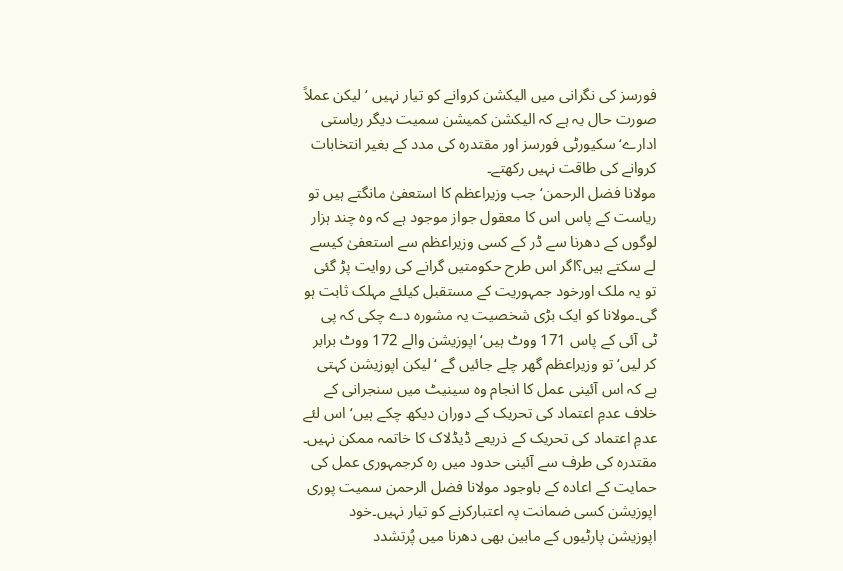فورسز کی نگرانی میں الیکشن کروانے کو تیار نہیں ‘ لیکن عملاً صورت حال یہ ہے کہ الیکشن کمیشن سمیت دیگر ریاستی ادارے‘ سکیورٹی فورسز اور مقتدرہ کی مدد کے بغیر انتخابات کروانے کی طاقت نہیں رکھتے۔
مولانا فضل الرحمن‘ جب وزیراعظم کا استعفیٰ مانگتے ہیں تو ریاست کے پاس اس کا معقول جواز موجود ہے کہ وہ چند ہزار لوگوں کے دھرنا سے ڈر کے کسی وزیراعظم سے استعفیٰ کیسے لے سکتے ہیں؟اگر اس طرح حکومتیں گرانے کی روایت پڑ گئی تو یہ ملک اورخود جمہوریت کے مستقبل کیلئے مہلک ثابت ہو گی۔مولانا کو ایک بڑی شخصیت یہ مشورہ دے چکی کہ پی ٹی آئی کے پاس 171 ووٹ ہیں‘ اپوزیشن والے 172 ووٹ برابر کر لیں‘ تو وزیراعظم گھر چلے جائیں گے ‘لیکن اپوزیشن کہتی ہے کہ اس آئینی عمل کا انجام وہ سینیٹ میں سنجرانی کے خلاف عدمِ اعتماد کی تحریک کے دوران دیکھ چکے ہیں‘اس لئے عدمِ اعتماد کی تحریک کے ذریعے ڈیڈلاک کا خاتمہ ممکن نہیں۔ مقتدرہ کی طرف سے آئینی حدود میں رہ کرجمہوری عمل کی حمایت کے اعادہ کے باوجود مولانا فضل الرحمن سمیت پوری اپوزیشن کسی ضمانت پہ اعتبارکرنے کو تیار نہیں۔خود اپوزیشن پارٹیوں کے مابین بھی دھرنا میں پُرتشدد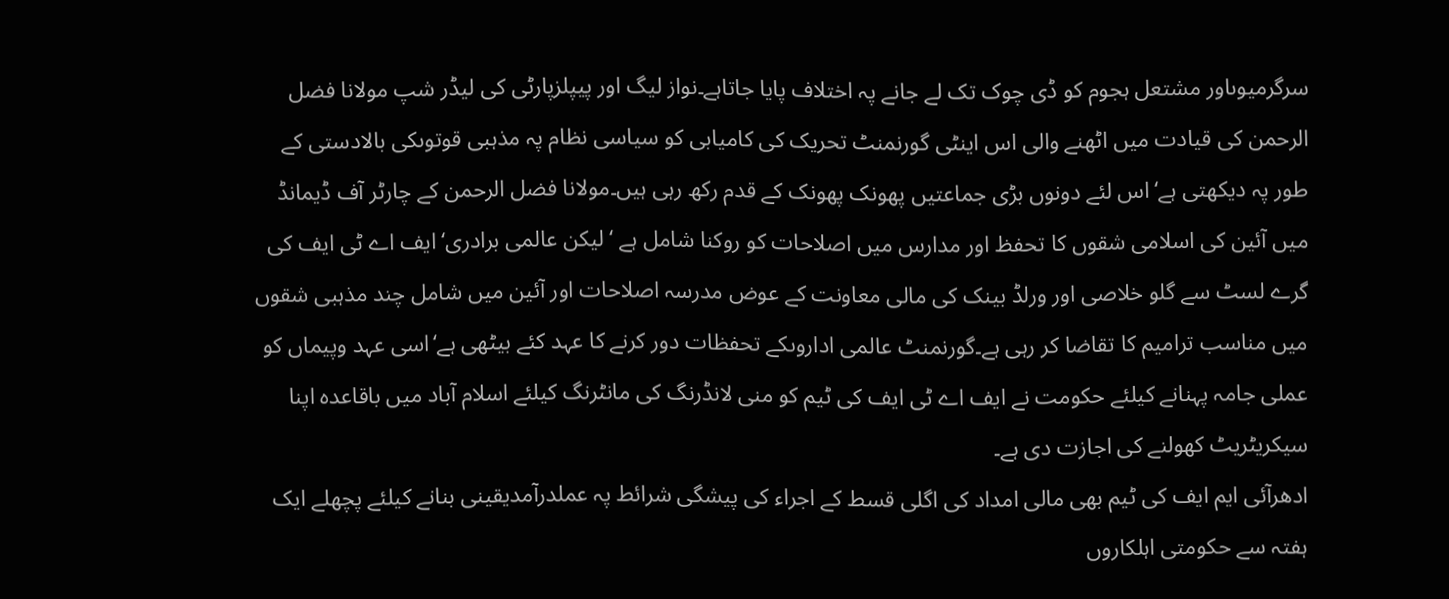سرگرمیوںاور مشتعل ہجوم کو ڈی چوک تک لے جانے پہ اختلاف پایا جاتاہے۔نواز لیگ اور پیپلزپارٹی کی لیڈر شپ مولانا فضل الرحمن کی قیادت میں اٹھنے والی اس اینٹی گورنمنٹ تحریک کی کامیابی کو سیاسی نظام پہ مذہبی قوتوںکی بالادستی کے طور پہ دیکھتی ہے‘اس لئے دونوں بڑی جماعتیں پھونک پھونک کے قدم رکھ رہی ہیں۔مولانا فضل الرحمن کے چارٹر آف ڈیمانڈ میں آئین کی اسلامی شقوں کا تحفظ اور مدارس میں اصلاحات کو روکنا شامل ہے ‘لیکن عالمی برادری‘ایف اے ٹی ایف کی گرے لسٹ سے گلو خلاصی اور ورلڈ بینک کی مالی معاونت کے عوض مدرسہ اصلاحات اور آئین میں شامل چند مذہبی شقوں میں مناسب ترامیم کا تقاضا کر رہی ہے۔گورنمنٹ عالمی اداروںکے تحفظات دور کرنے کا عہد کئے بیٹھی ہے‘اسی عہد وپیماں کو عملی جامہ پہنانے کیلئے حکومت نے ایف اے ٹی ایف کی ٹیم کو منی لانڈرنگ کی مانٹرنگ کیلئے اسلام آباد میں باقاعدہ اپنا سیکریٹریٹ کھولنے کی اجازت دی ہے۔
ادھرآئی ایم ایف کی ٹیم بھی مالی امداد کی اگلی قسط کے اجراء کی پیشگی شرائط پہ عملدرآمدیقینی بنانے کیلئے پچھلے ایک ہفتہ سے حکومتی اہلکاروں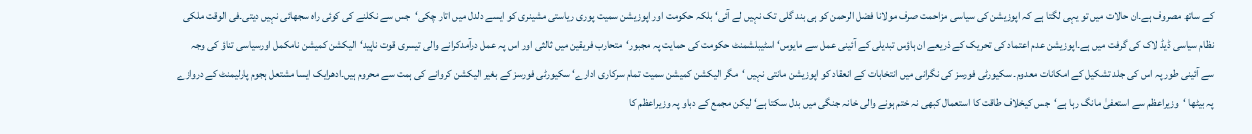کے ساتھ مصروف ہے۔ان حالات میں تو یہی لگتا ہے کہ اپوزیشن کی سیاسی مزاحمت صرف مولانا فضل الرحمن کو ہی بند گلی تک نہیں لے آئی‘ بلکہ حکومت اور اپوزیشن سمیت پوری ریاستی مشینری کو ایسے دلدل میں اتار چکی‘جس سے نکلنے کی کوئی راہ سجھائی نہیں دیتی۔فی الوقت ملکی نظام سیاسی ڈیڈ لاک کی گرفت میں ہے۔اپوزیشن عدم اعتماد کی تحریک کے ذریعے ان ہاؤس تبدیلی کے آئینی عمل سے مایوس‘ اسٹیبلشمنٹ حکومت کی حمایت پہ مجبور‘متحارب فریقین میں ثالثی اور اس پہ عمل درآمدکرانے والی تیسری قوت ناپید‘الیکشن کمیشن نامکمل اورسیاسی تناؤ کی وجہ سے آئینی طور پہ اس کی جلد تشکیل کے امکانات معدوم۔ سکیورٹی فورسز کی نگرانی میں انتخابات کے انعقاد کو اپوزیشن مانتی نہیں ‘مگر الیکشن کمیشن سمیت تمام سرکاری ادارے‘ سکیورٹی فورسز کے بغیر الیکشن کروانے کی ہمت سے محروم ہیں۔ادھرایک ایسا مشتعل ہجوم پارلیمنٹ کے دروازے پہ بیٹھا ‘وزیراعظم سے استعفیٰ مانگ رہا ہے‘جس کیخلاف طاقت کا استعمال کبھی نہ ختم ہونے والی خانہ جنگی میں بدل سکتا ہے‘ لیکن مجمع کے دباو پہ وزیراعظم کا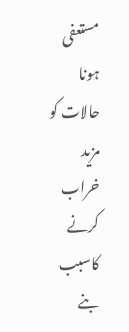مستعفی ہونا حالات کو مزید خراب کرنے کاسبب بنے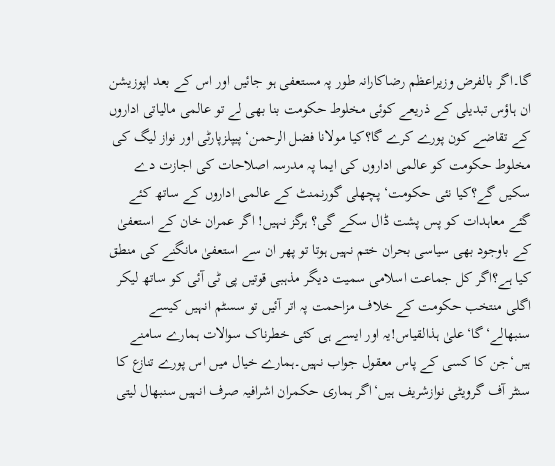گا۔اگر بالفرض وزیراعظم رضاکارانہ طور پہ مستعفی ہو جائیں اور اس کے بعد اپوزیشن ان ہاؤس تبدیلی کے ذریعے کوئی مخلوط حکومت بنا بھی لے تو عالمی مالیاتی اداروں کے تقاضے کون پورے کرے گا؟کیا مولانا فضل الرحمن‘ پیپلزپارٹی اور نواز لیگ کی مخلوط حکومت کو عالمی اداروں کی ایما پہ مدرسہ اصلاحات کی اجازت دے سکیں گے؟کیا نئی حکومت‘ پچھلی گورنمنٹ کے عالمی اداروں کے ساتھ کئے گئے معاہدات کو پس پشت ڈال سکے گی؟ ہرگز نہیں! اگر عمران خان کے استعفیٰ کے باوجود بھی سیاسی بحران ختم نہیں ہوتا تو پھر ان سے استعفیٰ مانگنے کی منطق کیا ہے؟اگر کل جماعت اسلامی سمیت دیگر مذہبی قوتیں پی ٹی آئی کو ساتھ لیکر اگلی منتخب حکومت کے خلاف مزاحمت پہ اتر آئیں تو سسٹم انہیں کیسے سنبھالے‘گا‘علیٰ ہذالقیاس!یہ اور ایسے ہی کئی خطرناک سوالات ہمارے سامنے ہیں‘جن کا کسی کے پاس معقول جواب نہیں۔ہمارے خیال میں اس پورے تنازع کا سنٹر آف گرویٹی نوازشریف ہیں‘اگر ہماری حکمران اشرافیہ صرف انہیں سنبھال لیتی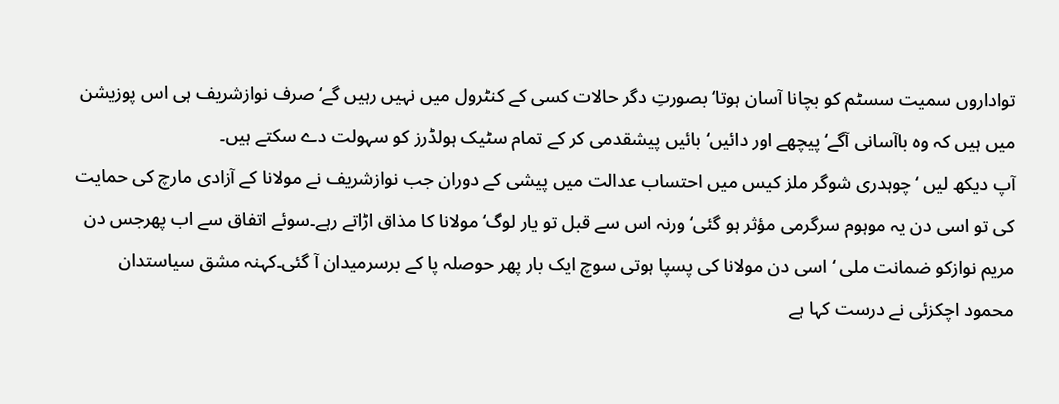تواداروں سمیت سسٹم کو بچانا آسان ہوتا‘ بصورتِ دگر حالات کسی کے کنٹرول میں نہیں رہیں گے‘صرف نوازشریف ہی اس پوزیشن میں ہیں کہ وہ باآسانی آگے‘پیچھے اور دائیں‘بائیں پیشقدمی کر کے تمام سٹیک ہولڈرز کو سہولت دے سکتے ہیں۔
آپ دیکھ لیں ‘چوہدری شوگر ملز کیس میں احتساب عدالت میں پیشی کے دوران جب نوازشریف نے مولانا کے آزادی مارچ کی حمایت کی تو اسی دن یہ موہوم سرگرمی مؤثر ہو گئی‘ورنہ اس سے قبل تو یار لوگ‘ مولانا کا مذاق اڑاتے رہے۔سوئے اتفاق سے اب پھرجس دن مریم نوازکو ضمانت ملی ‘اسی دن مولانا کی پسپا ہوتی سوچ ایک بار پھر حوصلہ پا کے برسرمیدان آ گئی۔کہنہ مشق سیاستدان محمود اچکزئی نے درست کہا ہے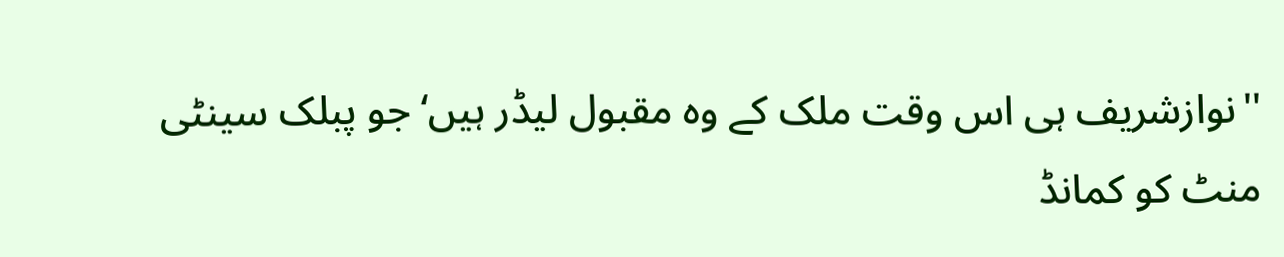''نوازشریف ہی اس وقت ملک کے وہ مقبول لیڈر ہیں‘ جو پبلک سینٹی منٹ کو کمانڈ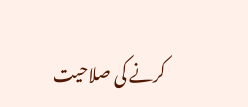کرنے کی صلاحیت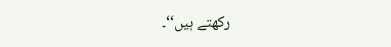رکھتے ہیں‘‘۔